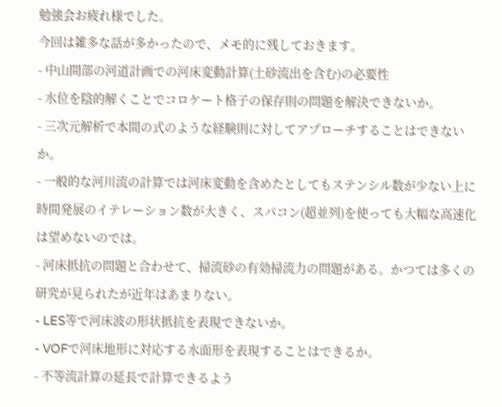勉強会お疲れ様でした。
今回は雑多な話が多かったので、メモ的に残しておきます。
- 中山間部の河道計画での河床変動計算(土砂流出を含む)の必要性
- 水位を陰的解くことでコロケート格子の保存則の問題を解決できないか。
- 三次元解析で本間の式のような経験則に対してアプローチすることはできないか。
- 一般的な河川流の計算では河床変動を含めたとしてもステンシル数が少ない上に時間発展のイテレーション数が大きく、スパコン(超並列)を使っても大幅な高速化は望めないのでは。
- 河床抵抗の問題と合わせて、掃流砂の有効掃流力の問題がある。かつては多くの研究が見られたが近年はあまりない。
- LES等で河床波の形状抵抗を表現できないか。
- VOFで河床地形に対応する水面形を表現することはできるか。
- 不等流計算の延長で計算できるよう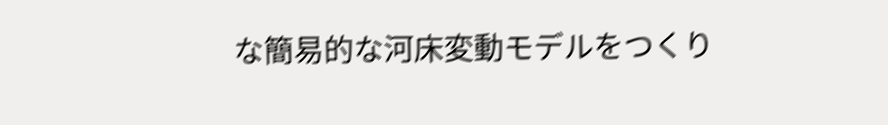な簡易的な河床変動モデルをつくり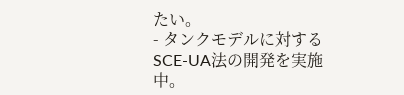たい。
- タンクモデルに対するSCE-UA法の開発を実施中。